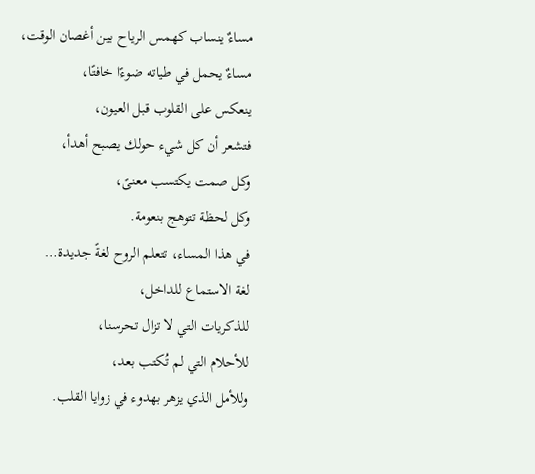مساءٌ ينساب كهمس الرياح بين أغصان الوقت،
مساءٌ يحمل في طياته ضوءًا خافتًا،
ينعكس على القلوب قبل العيون،
فتشعر أن كل شيء حولك يصبح أهدأ،
وكل صمت يكتسب معنىً،
وكل لحظة تتوهج بنعومة.
في هذا المساء، تتعلم الروح لغةً جديدة…
لغة الاستماع للداخل،
للذكريات التي لا تزال تحرسنا،
للأحلام التي لم تُكتب بعد،
وللأمل الذي يزهر بهدوء في زوايا القلب.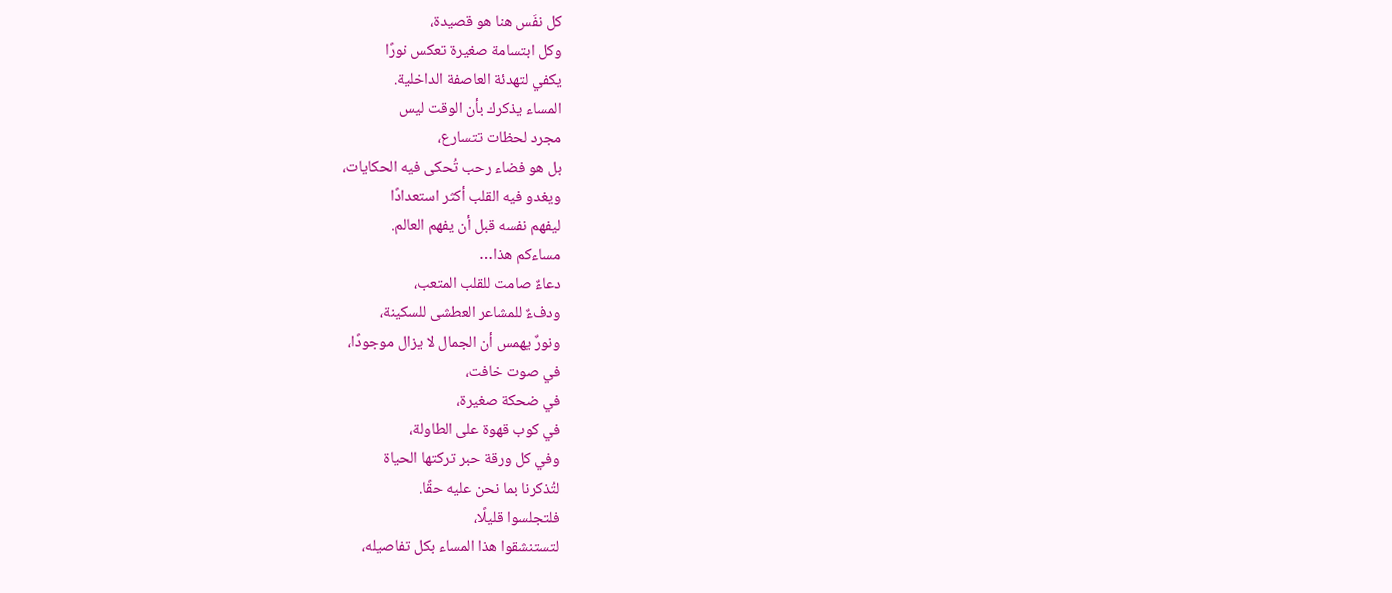كل نفَس هنا هو قصيدة،
وكل ابتسامة صغيرة تعكس نورًا
يكفي لتهدئة العاصفة الداخلية.
المساء يذكرك بأن الوقت ليس
مجرد لحظات تتسارع،
بل هو فضاء رحب تُحكى فيه الحكايات،
ويغدو فيه القلب أكثر استعدادًا
ليفهم نفسه قبل أن يفهم العالم.
مساءكم هذا…
دعاءٌ صامت للقلب المتعب،
ودفءٌ للمشاعر العطشى للسكينة،
ونورٌ يهمس أن الجمال لا يزال موجودًا،
في صوت خافت،
في ضحكة صغيرة،
في كوب قهوة على الطاولة،
وفي كل ورقة حبر تركتها الحياة
لتُذكرنا بما نحن عليه حقًا.
فلتجلسوا قليلًا،
لتستنشقوا هذا المساء بكل تفاصيله،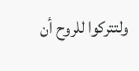ولتتركوا للروح أن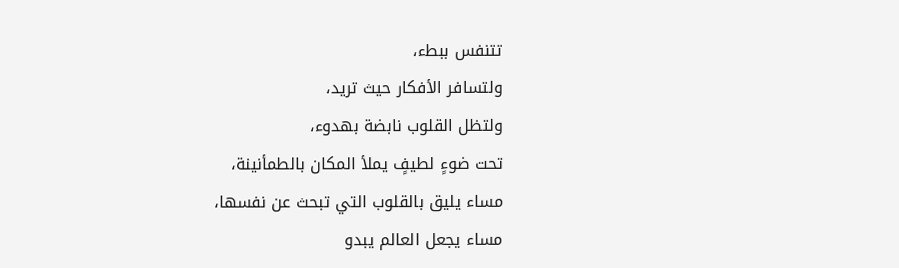تتنفس ببطء،
ولتسافر الأفكار حيث تريد،
ولتظل القلوب نابضة بهدوء،
تحت ضوءٍ لطيفٍ يملأ المكان بالطمأنينة،
مساء يليق بالقلوب التي تبحث عن نفسها،
مساء يجعل العالم يبدو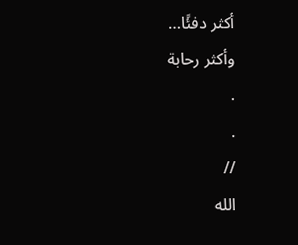أكثر دفئًا…
وأكثر رحابة
.
.
//
الله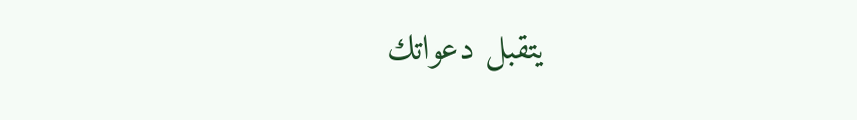يتقبل دعواتك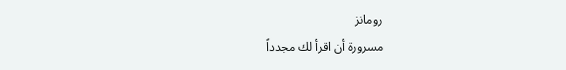رومانز
مسرورة أن اقرأ لك مجدداً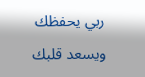ربي يحفظك ويسعد قلبك